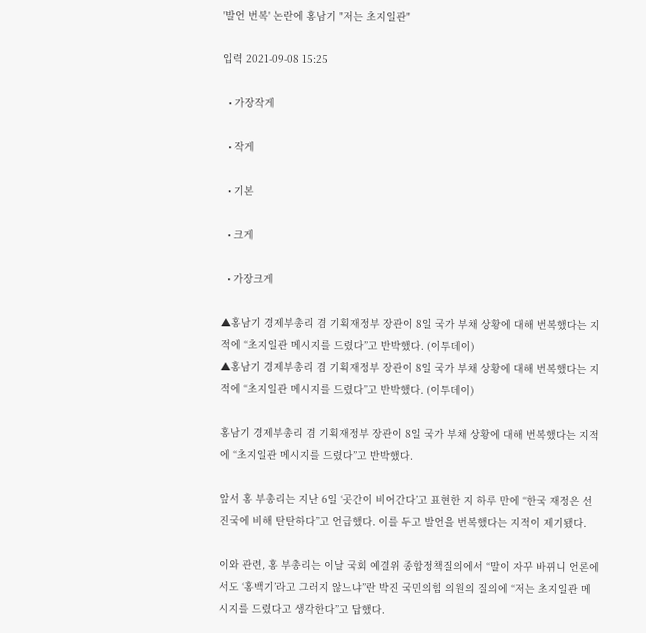'발언 번복' 논란에 홍남기 "저는 초지일관"

입력 2021-09-08 15:25

  • 가장작게

  • 작게

  • 기본

  • 크게

  • 가장크게

▲홍남기 경제부총리 겸 기획재정부 장관이 8일 국가 부채 상황에 대해 번복했다는 지적에 “초지일관 메시지를 드렸다”고 반박했다. (이투데이)
▲홍남기 경제부총리 겸 기획재정부 장관이 8일 국가 부채 상황에 대해 번복했다는 지적에 “초지일관 메시지를 드렸다”고 반박했다. (이투데이)

홍남기 경제부총리 겸 기획재정부 장관이 8일 국가 부채 상황에 대해 번복했다는 지적에 “초지일관 메시지를 드렸다”고 반박했다.

앞서 홍 부총리는 지난 6일 ‘곳간이 비어간다’고 표현한 지 하루 만에 “한국 재정은 선진국에 비해 탄탄하다”고 언급했다. 이를 두고 발언을 번복했다는 지적이 제기됐다.

이와 관련, 홍 부총리는 이날 국회 예결위 종합정책질의에서 “말이 자꾸 바뀌니 언론에서도 ‘홍백기’라고 그러지 않느냐”란 박진 국민의힘 의원의 질의에 “저는 초지일관 메시지를 드렸다고 생각한다”고 답했다.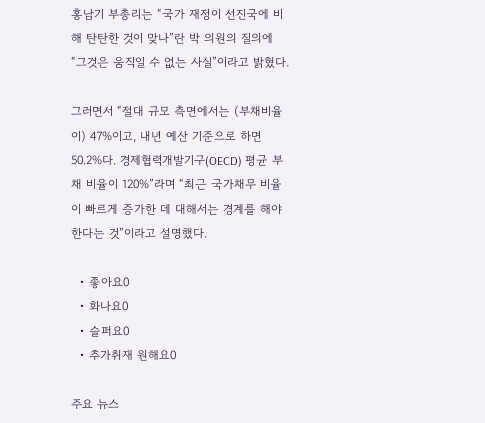홍남기 부총리는 “국가 재정이 선진국에 비해 탄탄한 것이 맞나”란 박 의원의 질의에 “그것은 움직일 수 없는 사실”이라고 밝혔다.

그러면서 “절대 규모 측면에서는 (부채비율이) 47%이고, 내년 예산 기준으로 하면 50.2%다. 경제협력개발기구(OECD) 평균 부채 비율이 120%”라며 “최근 국가채무 비율이 빠르게 증가한 데 대해서는 경계를 해야 한다는 것”이라고 설명했다.

  • 좋아요0
  • 화나요0
  • 슬퍼요0
  • 추가취재 원해요0

주요 뉴스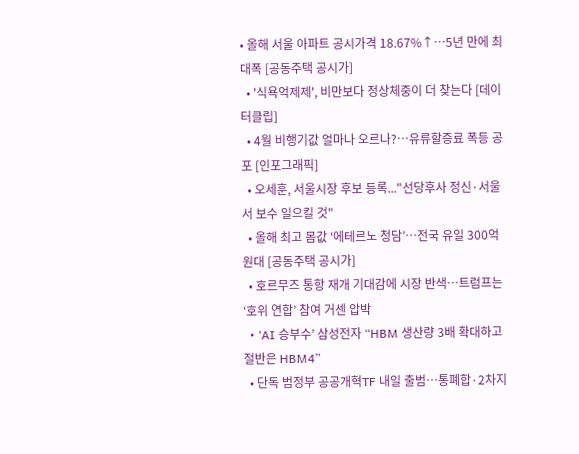• 올해 서울 아파트 공시가격 18.67%↑…5년 만에 최대폭 [공동주택 공시가]
  • '식욕억제제', 비만보다 정상체중이 더 찾는다 [데이터클립]
  • 4월 비행기값 얼마나 오르나?…유류할증료 폭등 공포 [인포그래픽]
  • 오세훈, 서울시장 후보 등록..."선당후사 정신·서울서 보수 일으킬 것"
  • 올해 최고 몸값 ‘에테르노 청담’⋯전국 유일 300억원대 [공동주택 공시가]
  • 호르무즈 통항 재개 기대감에 시장 반색…트럼프는 ‘호위 연합’ 참여 거센 압박
  • ‘AI 승부수’ 삼성전자 “HBM 생산량 3배 확대하고 절반은 HBM4”
  • 단독 범정부 공공개혁TF 내일 출범…통폐합·2차지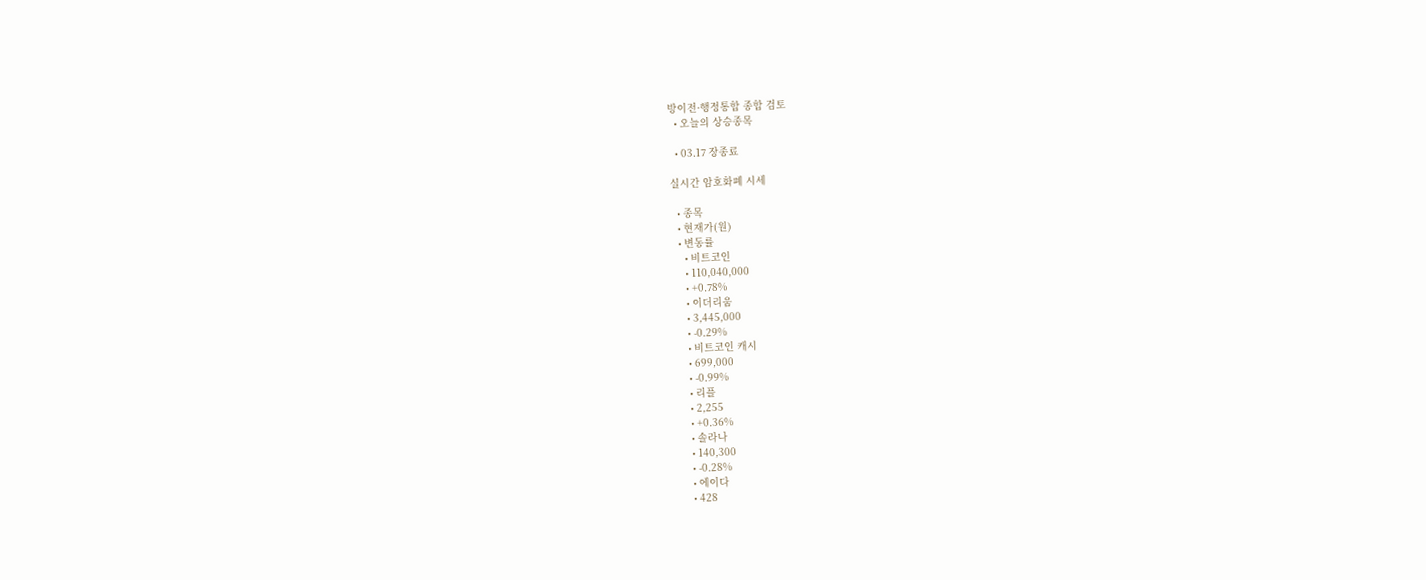방이전·행정통합 종합 검토
  • 오늘의 상승종목

  • 03.17 장종료

실시간 암호화폐 시세

  • 종목
  • 현재가(원)
  • 변동률
    • 비트코인
    • 110,040,000
    • +0.78%
    • 이더리움
    • 3,445,000
    • -0.29%
    • 비트코인 캐시
    • 699,000
    • -0.99%
    • 리플
    • 2,255
    • +0.36%
    • 솔라나
    • 140,300
    • -0.28%
    • 에이다
    • 428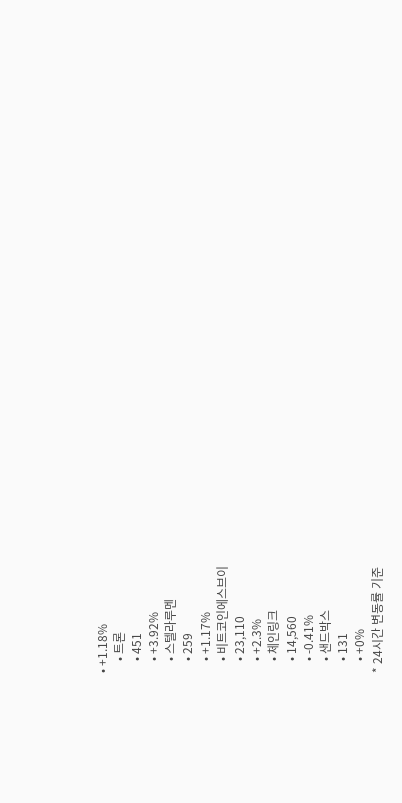• +1.18%
    • 트론
    • 451
    • +3.92%
    • 스텔라루멘
    • 259
    • +1.17%
    • 비트코인에스브이
    • 23,110
    • +2.3%
    • 체인링크
    • 14,560
    • -0.41%
    • 샌드박스
    • 131
    • +0%
* 24시간 변동률 기준